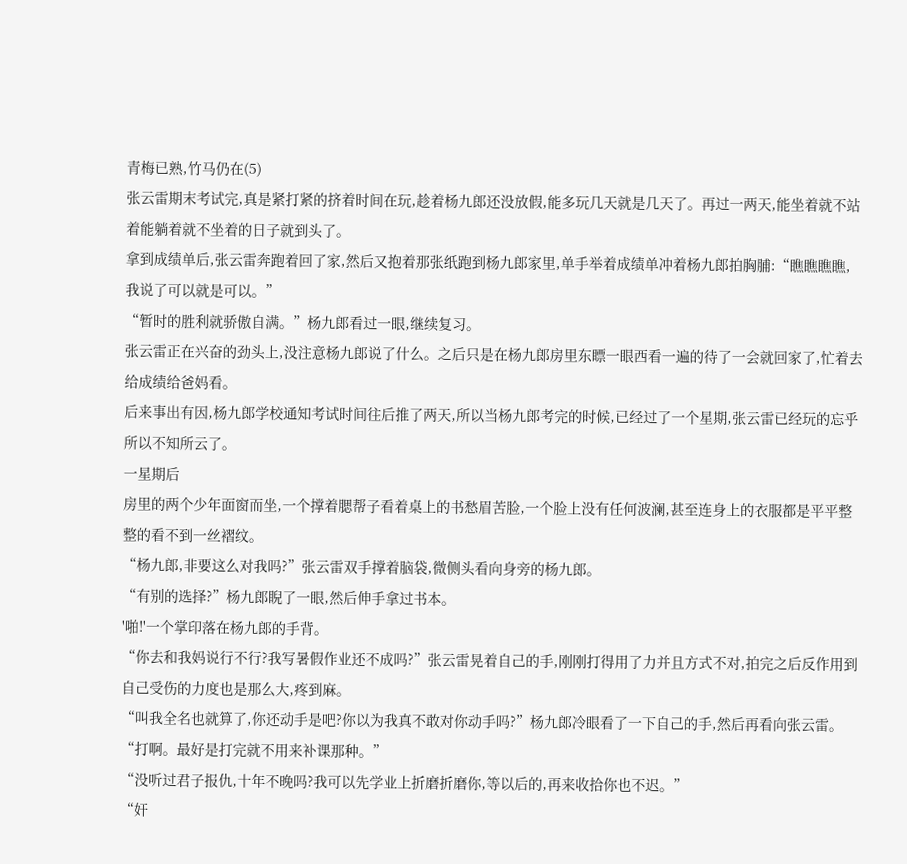青梅已熟,竹马仍在(5)
张云雷期末考试完,真是紧打紧的挤着时间在玩,趁着杨九郎还没放假,能多玩几天就是几天了。再过一两天,能坐着就不站着能躺着就不坐着的日子就到头了。
拿到成绩单后,张云雷奔跑着回了家,然后又抱着那张纸跑到杨九郎家里,单手举着成绩单冲着杨九郎拍胸脯:“瞧瞧瞧瞧,我说了可以就是可以。”
“暂时的胜利就骄傲自满。”杨九郎看过一眼,继续复习。
张云雷正在兴奋的劲头上,没注意杨九郎说了什么。之后只是在杨九郎房里东瞟一眼西看一遍的待了一会就回家了,忙着去给成绩给爸妈看。
后来事出有因,杨九郎学校通知考试时间往后推了两天,所以当杨九郎考完的时候,已经过了一个星期,张云雷已经玩的忘乎所以不知所云了。
一星期后
房里的两个少年面窗而坐,一个撑着腮帮子看着桌上的书愁眉苦脸,一个脸上没有任何波澜,甚至连身上的衣服都是平平整整的看不到一丝褶纹。
“杨九郎,非要这么对我吗?”张云雷双手撑着脑袋,微侧头看向身旁的杨九郎。
“有别的选择?”杨九郎睨了一眼,然后伸手拿过书本。
'啪!'一个掌印落在杨九郎的手背。
“你去和我妈说行不行?我写暑假作业还不成吗?”张云雷晃着自己的手,刚刚打得用了力并且方式不对,拍完之后反作用到自己受伤的力度也是那么大,疼到麻。
“叫我全名也就算了,你还动手是吧?你以为我真不敢对你动手吗?”杨九郎冷眼看了一下自己的手,然后再看向张云雷。
“打啊。最好是打完就不用来补课那种。”
“没听过君子报仇,十年不晚吗?我可以先学业上折磨折磨你,等以后的,再来收拾你也不迟。”
“奸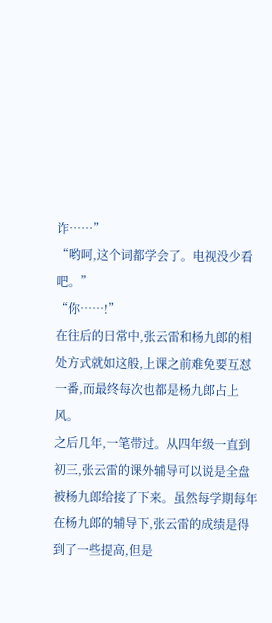诈……”
“哟呵,这个词都学会了。电视没少看吧。”
“你……!”
在往后的日常中,张云雷和杨九郎的相处方式就如这般,上课之前难免要互怼一番,而最终每次也都是杨九郎占上风。
之后几年,一笔带过。从四年级一直到初三,张云雷的课外辅导可以说是全盘被杨九郎给接了下来。虽然每学期每年在杨九郎的辅导下,张云雷的成绩是得到了一些提高,但是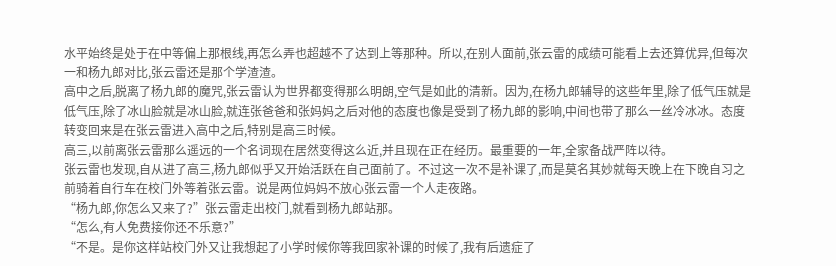水平始终是处于在中等偏上那根线,再怎么弄也超越不了达到上等那种。所以,在别人面前,张云雷的成绩可能看上去还算优异,但每次一和杨九郎对比,张云雷还是那个学渣渣。
高中之后,脱离了杨九郎的魔咒,张云雷认为世界都变得那么明朗,空气是如此的清新。因为,在杨九郎辅导的这些年里,除了低气压就是低气压,除了冰山脸就是冰山脸,就连张爸爸和张妈妈之后对他的态度也像是受到了杨九郎的影响,中间也带了那么一丝冷冰冰。态度转变回来是在张云雷进入高中之后,特别是高三时候。
高三,以前离张云雷那么遥远的一个名词现在居然变得这么近,并且现在正在经历。最重要的一年,全家备战严阵以待。
张云雷也发现,自从进了高三,杨九郎似乎又开始活跃在自己面前了。不过这一次不是补课了,而是莫名其妙就每天晚上在下晚自习之前骑着自行车在校门外等着张云雷。说是两位妈妈不放心张云雷一个人走夜路。
“杨九郎,你怎么又来了?”张云雷走出校门,就看到杨九郎站那。
“怎么,有人免费接你还不乐意?”
“不是。是你这样站校门外又让我想起了小学时候你等我回家补课的时候了,我有后遗症了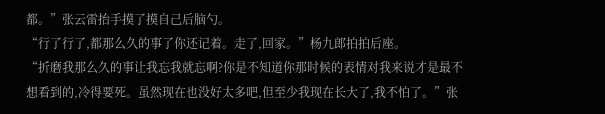都。”张云雷抬手摸了摸自己后脑勺。
“行了行了,都那么久的事了你还记着。走了,回家。”杨九郎拍拍后座。
“折磨我那么久的事让我忘我就忘啊?你是不知道你那时候的表情对我来说才是最不想看到的,冷得要死。虽然现在也没好太多吧,但至少我现在长大了,我不怕了。”张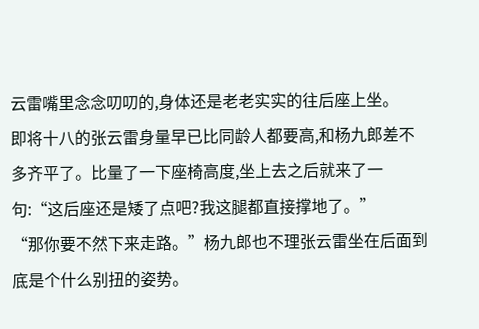云雷嘴里念念叨叨的,身体还是老老实实的往后座上坐。
即将十八的张云雷身量早已比同龄人都要高,和杨九郎差不多齐平了。比量了一下座椅高度,坐上去之后就来了一句:“这后座还是矮了点吧?我这腿都直接撑地了。”
“那你要不然下来走路。”杨九郎也不理张云雷坐在后面到底是个什么别扭的姿势。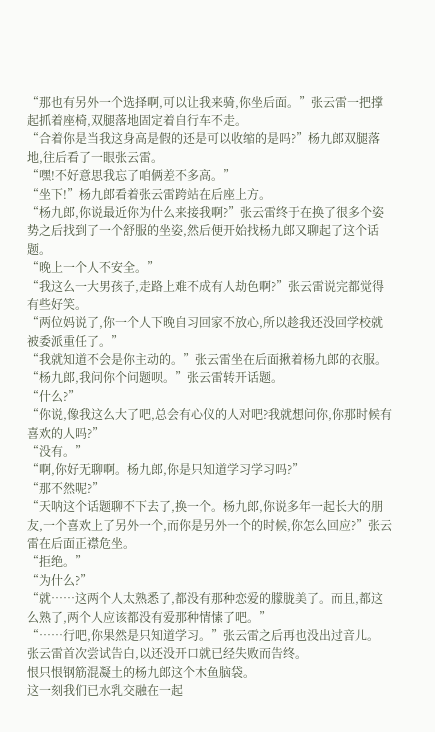“那也有另外一个选择啊,可以让我来骑,你坐后面。”张云雷一把撑起抓着座椅,双腿落地固定着自行车不走。
“合着你是当我这身高是假的还是可以收缩的是吗?”杨九郎双腿落地,往后看了一眼张云雷。
“嘿!不好意思我忘了咱俩差不多高。”
“坐下!”杨九郎看着张云雷跨站在后座上方。
“杨九郎,你说最近你为什么来接我啊?”张云雷终于在换了很多个姿势之后找到了一个舒服的坐姿,然后便开始找杨九郎又聊起了这个话题。
“晚上一个人不安全。”
“我这么一大男孩子,走路上难不成有人劫色啊?”张云雷说完都觉得有些好笑。
“两位妈说了,你一个人下晚自习回家不放心,所以趁我还没回学校就被委派重任了。”
“我就知道不会是你主动的。”张云雷坐在后面揪着杨九郎的衣服。“杨九郎,我问你个问题呗。”张云雷转开话题。
“什么?”
“你说,像我这么大了吧,总会有心仪的人对吧?我就想问你,你那时候有喜欢的人吗?”
“没有。”
“啊,你好无聊啊。杨九郎,你是只知道学习学习吗?”
“那不然呢?”
“天呐这个话题聊不下去了,换一个。杨九郎,你说多年一起长大的朋友,一个喜欢上了另外一个,而你是另外一个的时候,你怎么回应?”张云雷在后面正襟危坐。
“拒绝。”
“为什么?”
“就……这两个人太熟悉了,都没有那种恋爱的朦胧美了。而且,都这么熟了,两个人应该都没有爱那种情愫了吧。”
“……行吧,你果然是只知道学习。”张云雷之后再也没出过音儿。
张云雷首次尝试告白,以还没开口就已经失败而告终。
恨只恨钢筋混凝土的杨九郎这个木鱼脑袋。
这一刻我们已水乳交融在一起